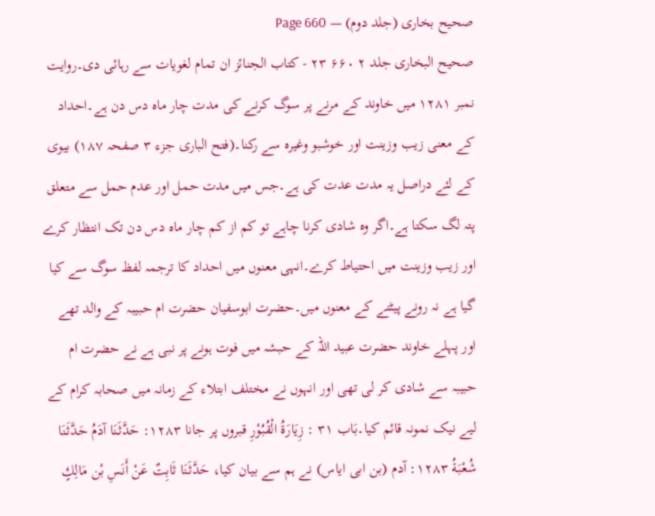صحیح بخاری (جلد دوم) — Page 660
صحيح البخاری جلد ۲ ۶۶۰ ٢٣ - كتاب الجنائز ان تمام لغویات سے رہائی دی۔روایت نمبر ۱۲۸۱ میں خاوند کے مرنے پر سوگ کرنے کی مدت چار ماہ دس دن ہے۔احداد کے معنی زیب وزینت اور خوشبو وغیرہ سے رکنا۔(فتح الباری جزء ۳ صفحہ ۱۸۷) بیوی کے لئے دراصل یہ مدت عدت کی ہے۔جس میں مدت حمل اور عدم حمل سے متعلق پتہ لگ سکتا ہے۔اگر وہ شادی کرنا چاہے تو کم از کم چار ماہ دس دن تک انتظار کرے اور زیب وزینت میں احتیاط کرے۔انہی معنوں میں احداد کا ترجمہ لفظ سوگ سے کیا گیا ہے نہ رونے پیٹنے کے معنوں میں۔حضرت ابوسفیان حضرت ام حبیبہ کے والد تھے اور پہلے خاوند حضرت عبید اللہ کے حبشہ میں فوت ہونے پر نبی ہے نے حضرت ام حبیبہ سے شادی کر لی تھی اور انہوں نے مختلف ابتلاء کے زمانہ میں صحابہ کرام کے لیے نیک نمونہ قائم کیا۔بَاب ۳۱ : زِيَارَةُ الْقُبُوْرِ قبروں پر جانا ۱۲۸۳: حَدَّثَنَا آدَمُ حَدَّثَنَا شُعْبَةُ ۱۲۸۳: آدم (بن ابی ایاس) نے ہم سے بیان کیا، حَدَّثَنَا ثَابِتٌ عَنْ أَنَسِ بْن مَالِكٍ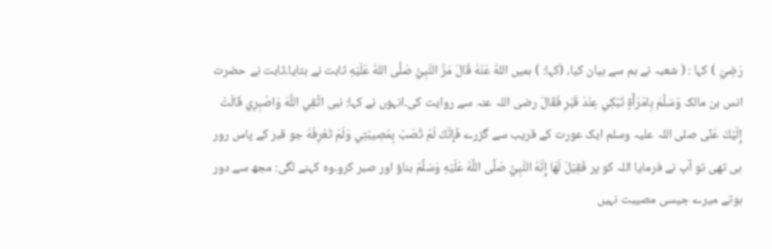رَضِيَ ) کہا : ( شعبہ نے ہم سے بیان کیا، (کہا: ) ہمیں اللهُ عَنْهُ قَالَ مَرَّ النَّبِيُّ صَلَّى اللهُ عَلَيْهِ ثابت نے بتایا۔ثابت نے حضرت انس بن مالک وَسَلَّمَ بِامْرَأَةٍ تَبْكِي عِنْدَ قَبْرِ فَقَالَ رضی اللہ عنہ سے روایت کی۔انہوں نے کہا: نبی اتَّقِي اللَّهَ وَاصْبِرِي قَالَتْ إِلَيْكَ عَنِّى صلى اللہ علیہ وسلم ایک عورت کے قریب سے گزرے فَإِنَّكَ لَمْ تُصَبْ بِمُصِيبَتِي وَلَمْ تَعْرِفْهُ جو قبر کے پاس رور ہی تھی تو آپ نے فرمایا اللہ کو پر فَقِيْلَ لَهَا إِنَّهُ النَّبِيُّ صَلَّى اللَّهُ عَلَيْهِ وَسَلَّمَ بناؤ اور صبر کرو۔وہ کہنے لگی: مجھ سے دور ہوتے میرے جیسی مصیبت نہیں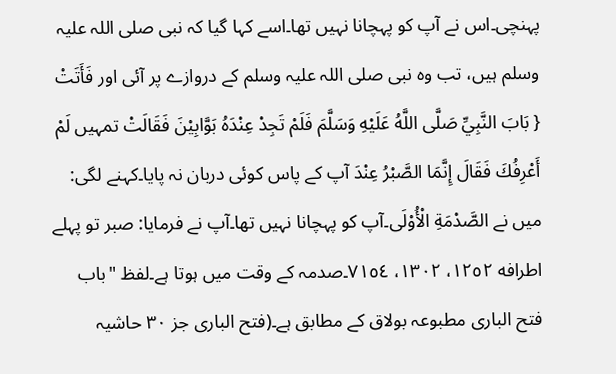پہنچی۔اس نے آپ کو پہچانا نہیں تھا۔اسے کہا گیا کہ نبی صلی اللہ علیہ وسلم ہیں، تب وہ نبی صلی اللہ علیہ وسلم کے دروازے پر آئی اور فَأَتَتْ { بَابَ النَّبِيِّ صَلَّى اللَّهُ عَلَيْهِ وَسَلَّمَ فَلَمْ تَجِدْ عِنْدَهُ بَوَّابِيْنَ فَقَالَتْ تمہیں لَمْ أَعْرِفُكَ فَقَالَ إِنَّمَا الصَّبْرُ عِنْدَ آپ کے پاس کوئی دربان نہ پایا۔کہنے لگی: میں نے الصَّدْمَةِ الْأُوْلَى۔آپ کو پہچانا نہیں تھا۔آپ نے فرمایا: صبر تو پہلے اطرافه ١٢٥٢، ۱۳۰۲، ٧١٥٤۔صدمہ کے وقت میں ہوتا ہے۔لفظ "باب فتح الباری مطبوعہ بولاق کے مطابق ہے۔(فتح الباری جز ۳۰ حاشیہ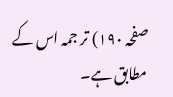صفحہ ۱۹۰) تر جمہ اس کے مطابق ہے۔